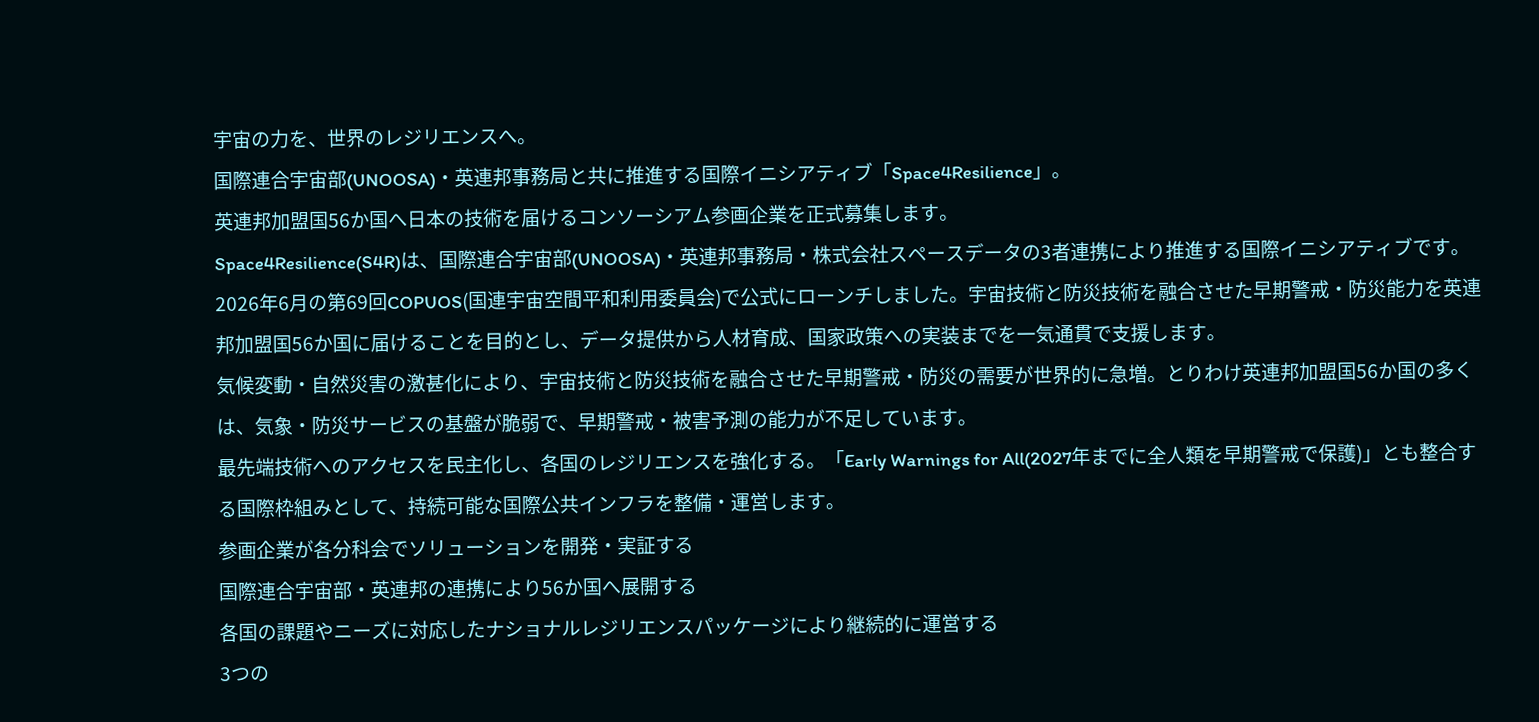宇宙の力を、世界のレジリエンスへ。
国際連合宇宙部(UNOOSA)・英連邦事務局と共に推進する国際イニシアティブ「Space4Resilience」。
英連邦加盟国56か国へ日本の技術を届けるコンソーシアム参画企業を正式募集します。
Space4Resilience(S4R)は、国際連合宇宙部(UNOOSA)・英連邦事務局・株式会社スペースデータの3者連携により推進する国際イニシアティブです。2026年6月の第69回COPUOS(国連宇宙空間平和利用委員会)で公式にローンチしました。宇宙技術と防災技術を融合させた早期警戒・防災能力を英連邦加盟国56か国に届けることを目的とし、データ提供から人材育成、国家政策への実装までを一気通貫で支援します。
気候変動・自然災害の激甚化により、宇宙技術と防災技術を融合させた早期警戒・防災の需要が世界的に急増。とりわけ英連邦加盟国56か国の多くは、気象・防災サービスの基盤が脆弱で、早期警戒・被害予測の能力が不足しています。
最先端技術へのアクセスを民主化し、各国のレジリエンスを強化する。「Early Warnings for All(2027年までに全人類を早期警戒で保護)」とも整合する国際枠組みとして、持続可能な国際公共インフラを整備・運営します。
参画企業が各分科会でソリューションを開発・実証する
国際連合宇宙部・英連邦の連携により56か国へ展開する
各国の課題やニーズに対応したナショナルレジリエンスパッケージにより継続的に運営する
3つの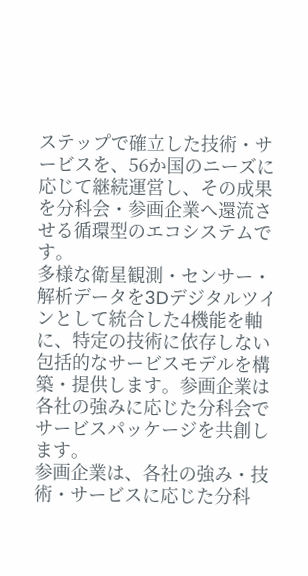ステップで確立した技術・サービスを、56か国のニーズに応じて継続運営し、その成果を分科会・参画企業へ還流させる循環型のエコシステムです。
多様な衛星観測・センサー・解析データを3Dデジタルツインとして統合した4機能を軸に、特定の技術に依存しない包括的なサービスモデルを構築・提供します。参画企業は各社の強みに応じた分科会でサービスパッケージを共創します。
参画企業は、各社の強み・技術・サービスに応じた分科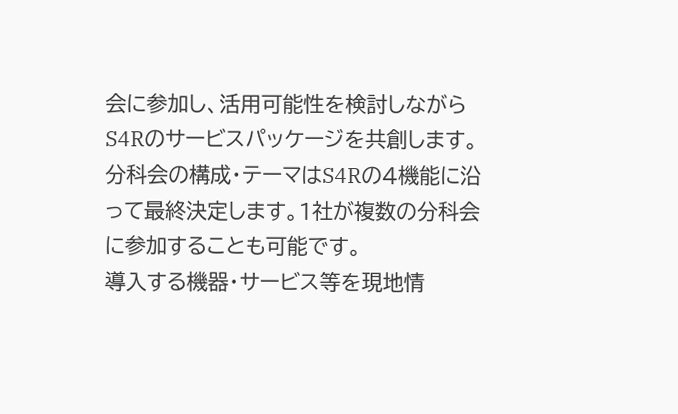会に参加し、活用可能性を検討しながらS4Rのサービスパッケージを共創します。分科会の構成・テーマはS4Rの4機能に沿って最終決定します。1社が複数の分科会に参加することも可能です。
導入する機器・サービス等を現地情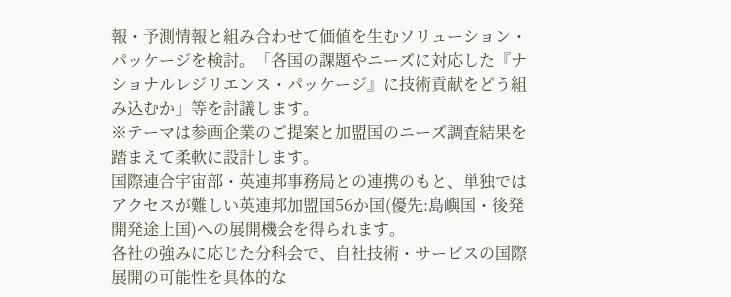報・予測情報と組み合わせて価値を生むソリューション・パッケージを検討。「各国の課題やニーズに対応した『ナショナルレジリエンス・パッケージ』に技術貢献をどう組み込むか」等を討議します。
※テーマは参画企業のご提案と加盟国のニーズ調査結果を踏まえて柔軟に設計します。
国際連合宇宙部・英連邦事務局との連携のもと、単独ではアクセスが難しい英連邦加盟国56か国(優先:島嶼国・後発開発途上国)への展開機会を得られます。
各社の強みに応じた分科会で、自社技術・サービスの国際展開の可能性を具体的な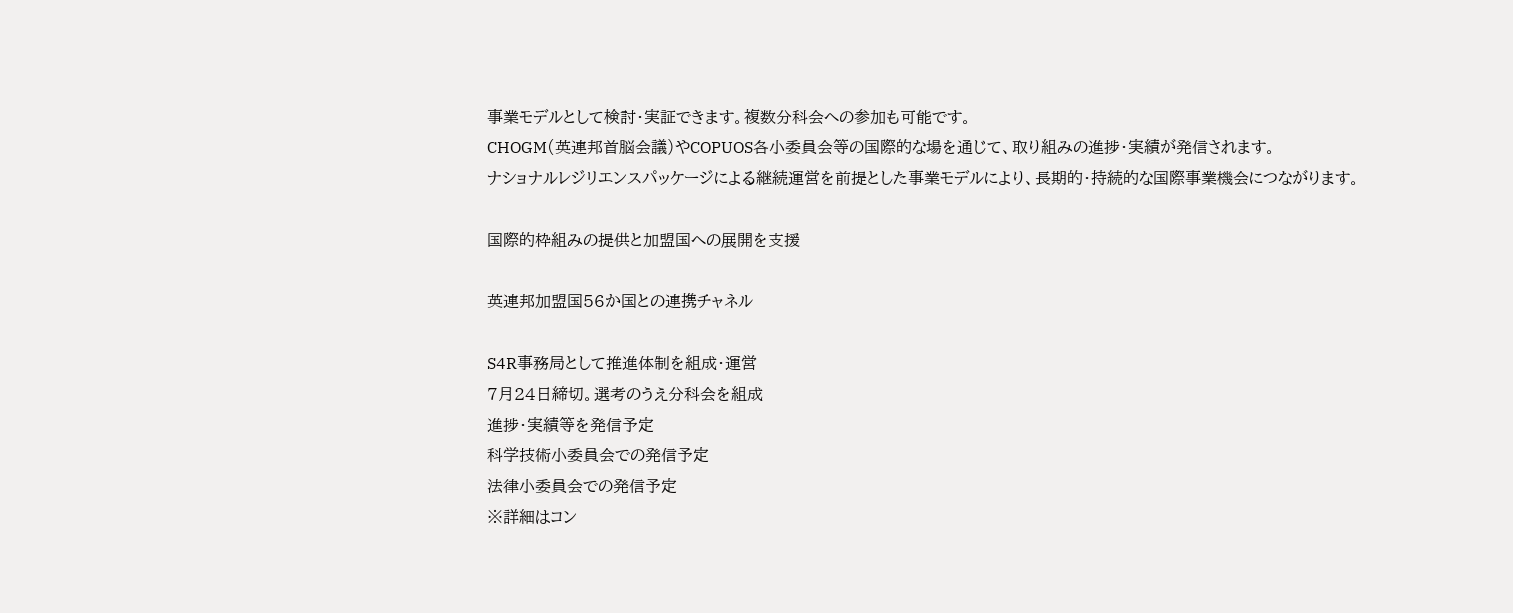事業モデルとして検討・実証できます。複数分科会への参加も可能です。
CHOGM(英連邦首脳会議)やCOPUOS各小委員会等の国際的な場を通じて、取り組みの進捗・実績が発信されます。
ナショナルレジリエンスパッケージによる継続運営を前提とした事業モデルにより、長期的・持続的な国際事業機会につながります。

国際的枠組みの提供と加盟国への展開を支援

英連邦加盟国56か国との連携チャネル

S4R事務局として推進体制を組成・運営
7月24日締切。選考のうえ分科会を組成
進捗・実績等を発信予定
科学技術小委員会での発信予定
法律小委員会での発信予定
※詳細はコン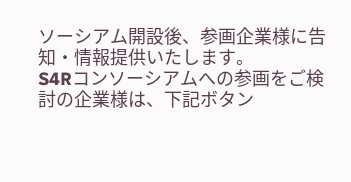ソーシアム開設後、参画企業様に告知・情報提供いたします。
S4Rコンソーシアムへの参画をご検討の企業様は、下記ボタン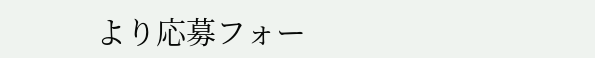より応募フォー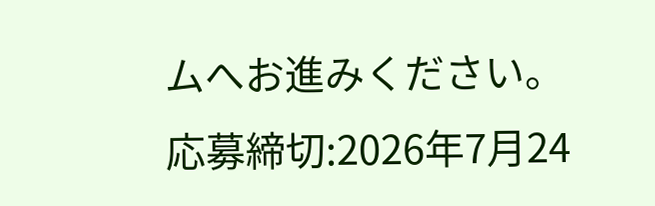ムへお進みください。
応募締切:2026年7月24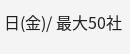日(金)/ 最大50社